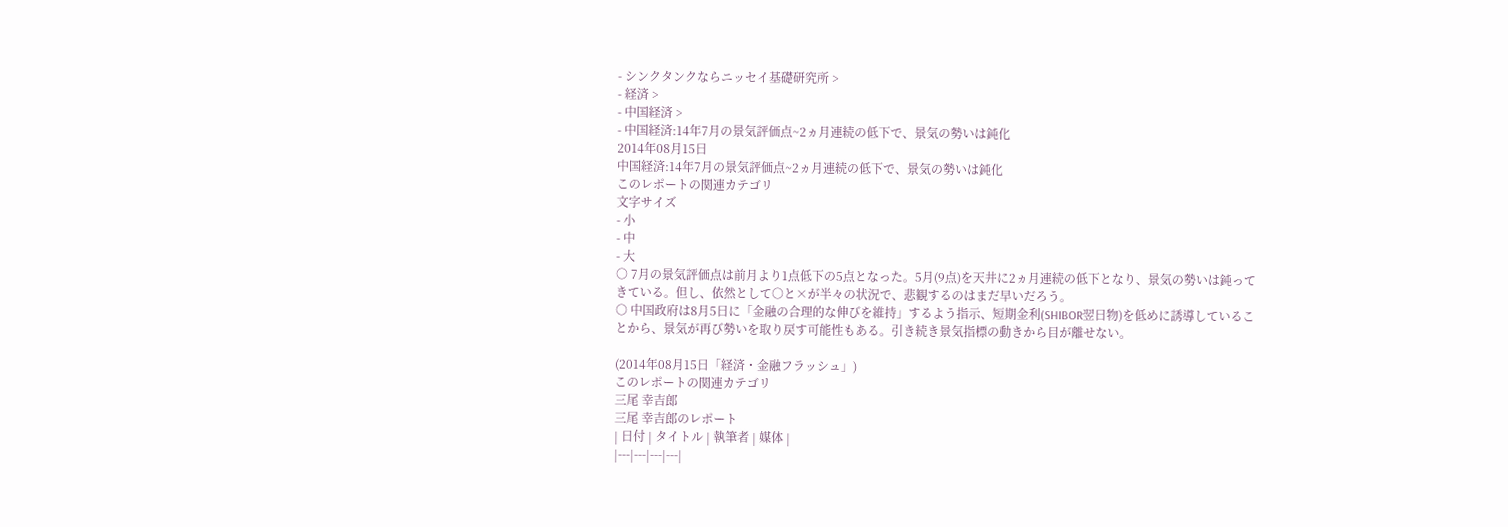- シンクタンクならニッセイ基礎研究所 >
- 経済 >
- 中国経済 >
- 中国経済:14年7月の景気評価点~2ヵ月連続の低下で、景気の勢いは鈍化
2014年08月15日
中国経済:14年7月の景気評価点~2ヵ月連続の低下で、景気の勢いは鈍化
このレポートの関連カテゴリ
文字サイズ
- 小
- 中
- 大
○ 7月の景気評価点は前月より1点低下の5点となった。5月(9点)を天井に2ヵ月連続の低下となり、景気の勢いは鈍ってきている。但し、依然として○と×が半々の状況で、悲観するのはまだ早いだろう。
○ 中国政府は8月5日に「金融の合理的な伸びを維持」するよう指示、短期金利(SHIBOR翌日物)を低めに誘導していることから、景気が再び勢いを取り戻す可能性もある。引き続き景気指標の動きから目が離せない。

(2014年08月15日「経済・金融フラッシュ」)
このレポートの関連カテゴリ
三尾 幸吉郎
三尾 幸吉郎のレポート
| 日付 | タイトル | 執筆者 | 媒体 |
|---|---|---|---|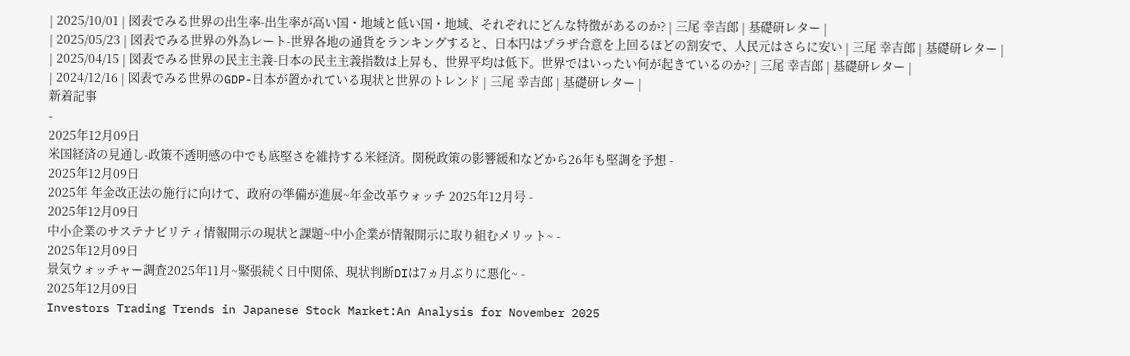| 2025/10/01 | 図表でみる世界の出生率-出生率が高い国・地域と低い国・地域、それぞれにどんな特徴があるのか? | 三尾 幸吉郎 | 基礎研レター |
| 2025/05/23 | 図表でみる世界の外為レート-世界各地の通貨をランキングすると、日本円はプラザ合意を上回るほどの割安で、人民元はさらに安い | 三尾 幸吉郎 | 基礎研レター |
| 2025/04/15 | 図表でみる世界の民主主義-日本の民主主義指数は上昇も、世界平均は低下。世界ではいったい何が起きているのか? | 三尾 幸吉郎 | 基礎研レター |
| 2024/12/16 | 図表でみる世界のGDP-日本が置かれている現状と世界のトレンド | 三尾 幸吉郎 | 基礎研レター |
新着記事
-
2025年12月09日
米国経済の見通し-政策不透明感の中でも底堅さを維持する米経済。関税政策の影響緩和などから26年も堅調を予想 -
2025年12月09日
2025年 年金改正法の施行に向けて、政府の準備が進展~年金改革ウォッチ 2025年12月号 -
2025年12月09日
中小企業のサステナビリティ情報開示の現状と課題~中小企業が情報開示に取り組むメリット~ -
2025年12月09日
景気ウォッチャー調査2025年11月~緊張続く日中関係、現状判断DIは7ヵ月ぶりに悪化~ -
2025年12月09日
Investors Trading Trends in Japanese Stock Market:An Analysis for November 2025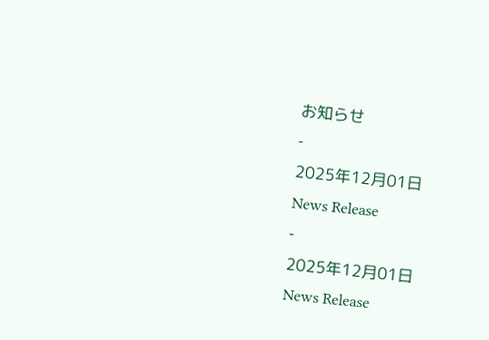お知らせ
-
2025年12月01日
News Release
-
2025年12月01日
News Release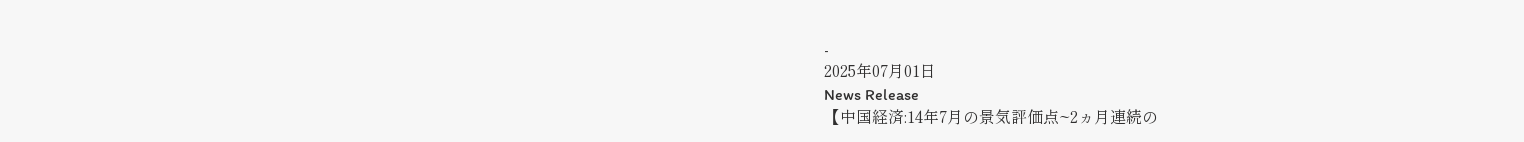-
2025年07月01日
News Release
【中国経済:14年7月の景気評価点~2ヵ月連続の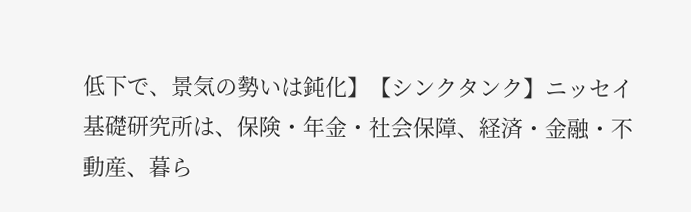低下で、景気の勢いは鈍化】【シンクタンク】ニッセイ基礎研究所は、保険・年金・社会保障、経済・金融・不動産、暮ら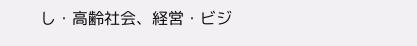し・高齢社会、経営・ビジ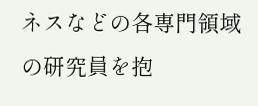ネスなどの各専門領域の研究員を抱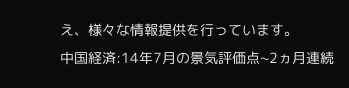え、様々な情報提供を行っています。
中国経済:14年7月の景気評価点~2ヵ月連続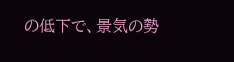の低下で、景気の勢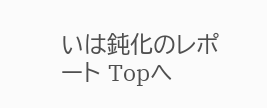いは鈍化のレポート Topへ